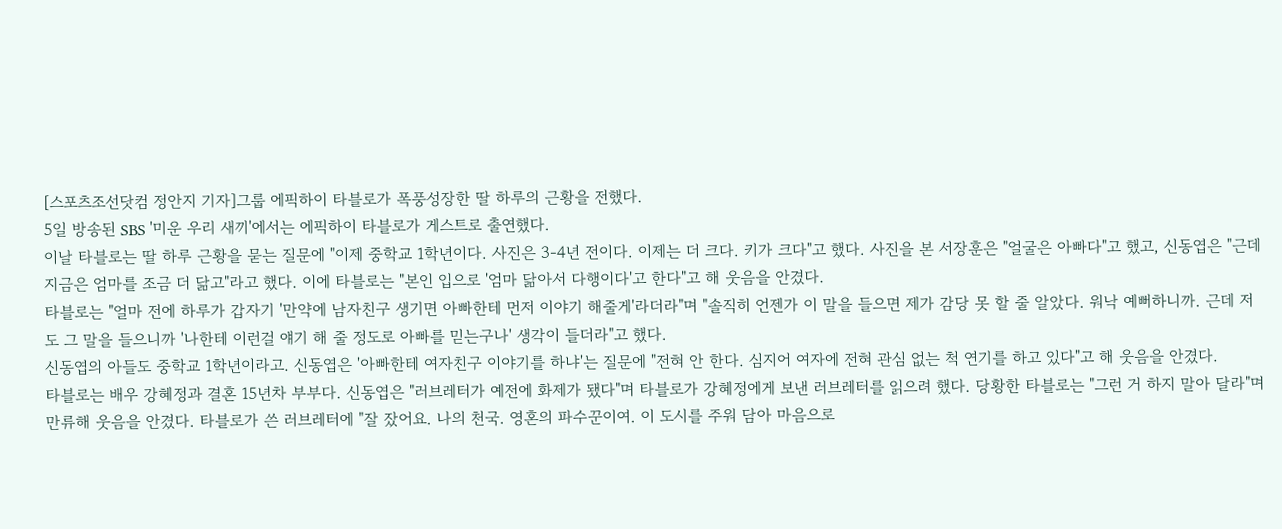[스포츠조선닷컴 정안지 기자]그룹 에픽하이 타블로가 폭풍성장한 딸 하루의 근황을 전했다.
5일 방송된 SBS '미운 우리 새끼'에서는 에픽하이 타블로가 게스트로 출연했다.
이날 타블로는 딸 하루 근황을 묻는 질문에 "이제 중학교 1학년이다. 사진은 3-4년 전이다. 이제는 더 크다. 키가 크다"고 했다. 사진을 본 서장훈은 "얼굴은 아빠다"고 했고, 신동엽은 "근데 지금은 엄마를 조금 더 닮고"라고 했다. 이에 타블로는 "본인 입으로 '엄마 닮아서 다행이다'고 한다"고 해 웃음을 안겼다.
타블로는 "얼마 전에 하루가 갑자기 '만약에 남자친구 생기면 아빠한테 먼저 이야기 해줄게'라더라"며 "솔직히 언젠가 이 말을 들으면 제가 감당 못 할 줄 알았다. 워낙 예뻐하니까. 근데 저도 그 말을 들으니까 '나한테 이런걸 얘기 해 줄 정도로 아빠를 믿는구나' 생각이 들더라"고 했다.
신동엽의 아들도 중학교 1학년이라고. 신동엽은 '아빠한테 여자친구 이야기를 하냐'는 질문에 "전혀 안 한다. 심지어 여자에 전혀 관심 없는 척 연기를 하고 있다"고 해 웃음을 안겼다.
타블로는 배우 강혜정과 결혼 15년차 부부다. 신동엽은 "러브레터가 예전에 화제가 됐다"며 타블로가 강혜정에게 보낸 러브레터를 읽으려 했다. 당황한 타블로는 "그런 거 하지 말아 달라"며 만류해 웃음을 안겼다. 타블로가 쓴 러브레터에 "잘 잤어요. 나의 천국. 영혼의 파수꾼이여. 이 도시를 주워 담아 마음으로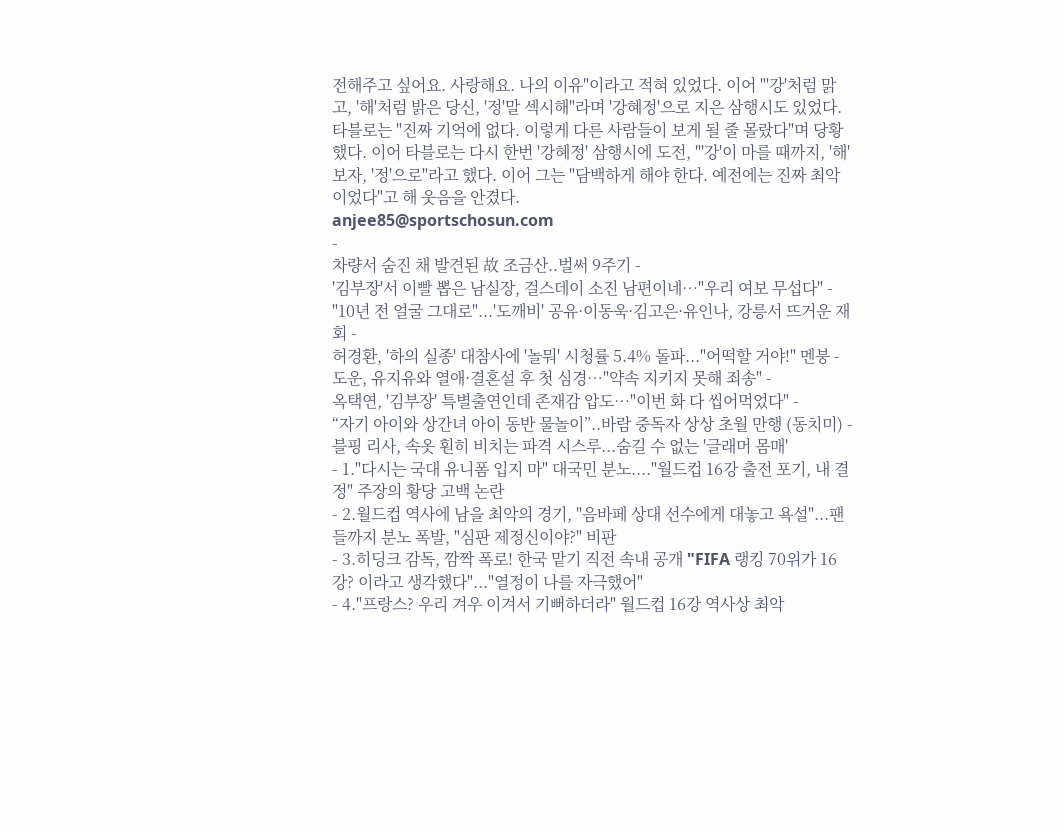전해주고 싶어요. 사랑해요. 나의 이유"이라고 적혀 있었다. 이어 "'강'처럼 맑고, '해'처럼 밝은 당신, '정'말 섹시해"라며 '강혜정'으로 지은 삼행시도 있었다. 타블로는 "진짜 기억에 없다. 이렇게 다른 사람들이 보게 될 줄 몰랐다"며 당황했다. 이어 타블로는 다시 한번 '강혜정' 삼행시에 도전, "'강'이 마를 때까지, '해'보자, '정'으로"라고 했다. 이어 그는 "담백하게 해야 한다. 예전에는 진짜 최악이었다"고 해 웃음을 안겼다.
anjee85@sportschosun.com
-
차량서 숨진 채 발견된 故 조금산..벌써 9주기 -
'김부장'서 이빨 뽑은 남실장, 걸스데이 소진 남편이네…"우리 여보 무섭다" -
"10년 전 얼굴 그대로"...'도깨비' 공유·이동욱·김고은·유인나, 강릉서 뜨거운 재회 -
허경환, '하의 실종' 대참사에 '놀뭐' 시청률 5.4% 돌파..."어떡할 거야!" 멘붕 -
도운, 유지유와 열애·결혼설 후 첫 심경…"약속 지키지 못해 죄송" -
옥택연, '김부장' 특별출연인데 존재감 압도…"이번 화 다 씹어먹었다" -
“자기 아이와 상간녀 아이 동반 물놀이”..바람 중독자 상상 초월 만행 (동치미) -
블핑 리사, 속옷 훤히 비치는 파격 시스루...숨길 수 없는 '글래머 몸매'
- 1."다시는 국대 유니폼 입지 마" 대국민 분노...."월드컵 16강 출전 포기, 내 결정" 주장의 황당 고백 논란
- 2.월드컵 역사에 남을 최악의 경기, "음바페 상대 선수에게 대놓고 욕설"...팬들까지 분노 폭발, "심판 제정신이야?" 비판
- 3.히딩크 감독, 깜짝 폭로! 한국 맡기 직전 속내 공개 "FIFA 랭킹 70위가 16강? 이라고 생각했다"..."열정이 나를 자극했어"
- 4."프랑스? 우리 겨우 이겨서 기뻐하더라" 월드컵 16강 역사상 최악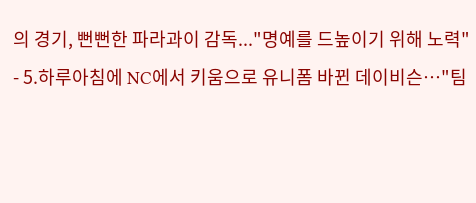의 경기, 뻔뻔한 파라과이 감독..."명예를 드높이기 위해 노력"
- 5.하루아침에 NC에서 키움으로 유니폼 바뀐 데이비슨…"팀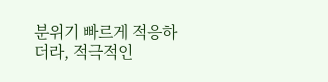분위기 빠르게 적응하더라, 적극적인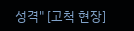성격" [고척 현장]